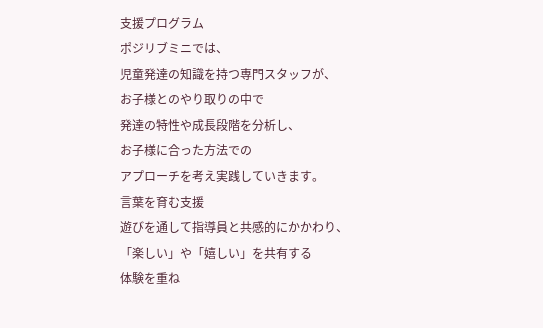支援プログラム
ポジリブミニでは、
児童発達の知識を持つ専門スタッフが、
お子様とのやり取りの中で
発達の特性や成長段階を分析し、
お子様に合った方法での
アプローチを考え実践していきます。
言葉を育む支援
遊びを通して指導員と共感的にかかわり、
「楽しい」や「嬉しい」を共有する
体験を重ね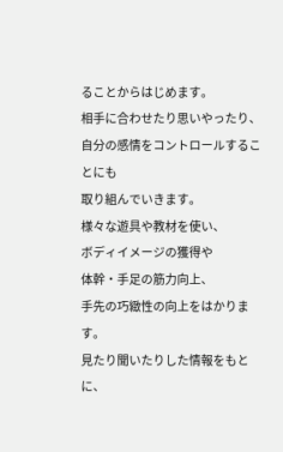ることからはじめます。
相手に合わせたり思いやったり、
自分の感情をコントロールすることにも
取り組んでいきます。
様々な遊具や教材を使い、
ボディイメージの獲得や
体幹・手足の筋力向上、
手先の巧緻性の向上をはかります。
見たり聞いたりした情報をもとに、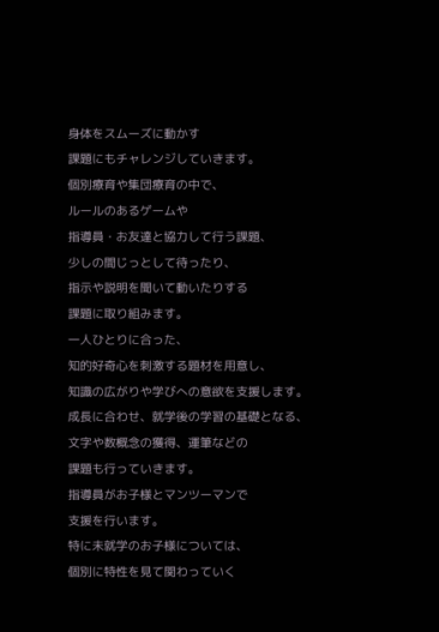身体をスムーズに動かす
課題にもチャレンジしていきます。
個別療育や集団療育の中で、
ルールのあるゲームや
指導員・お友達と協力して行う課題、
少しの間じっとして待ったり、
指示や説明を聞いて動いたりする
課題に取り組みます。
一人ひとりに合った、
知的好奇心を刺激する題材を用意し、
知識の広がりや学びへの意欲を支援します。
成長に合わせ、就学後の学習の基礎となる、
文字や数概念の獲得、運筆などの
課題も行っていきます。
指導員がお子様とマンツーマンで
支援を行います。
特に未就学のお子様については、
個別に特性を見て関わっていく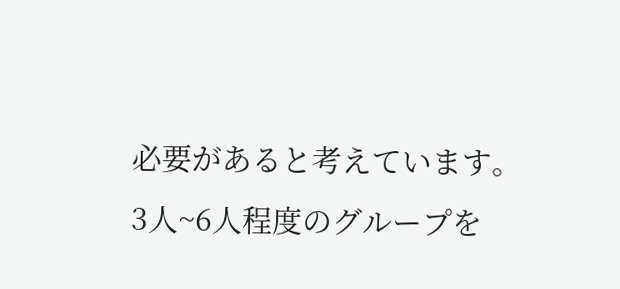必要があると考えています。
3人~6人程度のグループを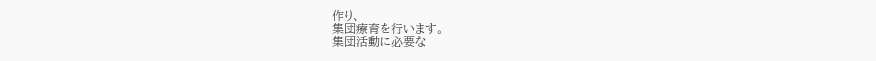作り、
集団療育を行います。
集団活動に必要な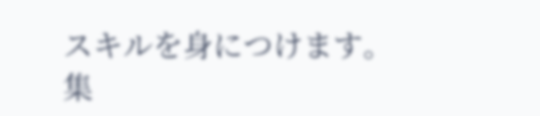スキルを身につけます。
集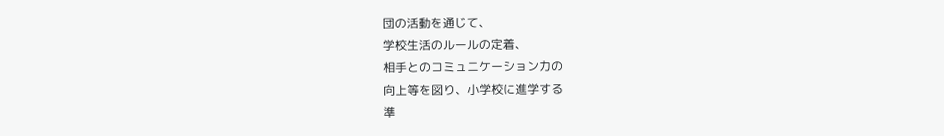団の活動を通じて、
学校生活のルールの定着、
相手とのコミュニケーション力の
向上等を図り、小学校に進学する
準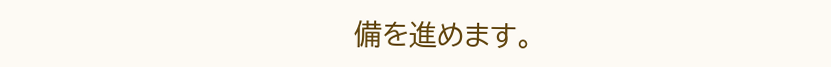備を進めます。